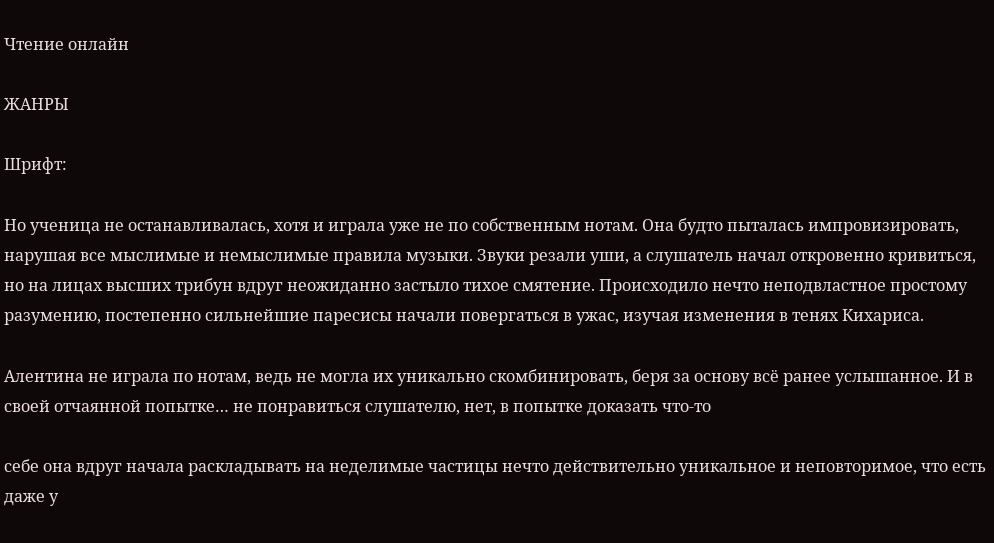Чтение онлайн

ЖАНРЫ

Шрифт:

Но ученица не останавливалась, хотя и играла уже не по собственным нотам. Она будто пыталась импровизировать, нарушая все мыслимые и немыслимые правила музыки. Звуки резали уши, а слушатель начал откровенно кривиться, но на лицах высших трибун вдруг неожиданно застыло тихое смятение. Происходило нечто неподвластное простому разумению, постепенно сильнейшие паресисы начали повергаться в ужас, изучая изменения в тенях Кихариса.

Алентина не играла по нотам, ведь не могла их уникально скомбинировать, беря за основу всё ранее услышанное. И в своей отчаянной попытке… не понравиться слушателю, нет, в попытке доказать что-то

себе она вдруг начала раскладывать на неделимые частицы нечто действительно уникальное и неповторимое, что есть даже у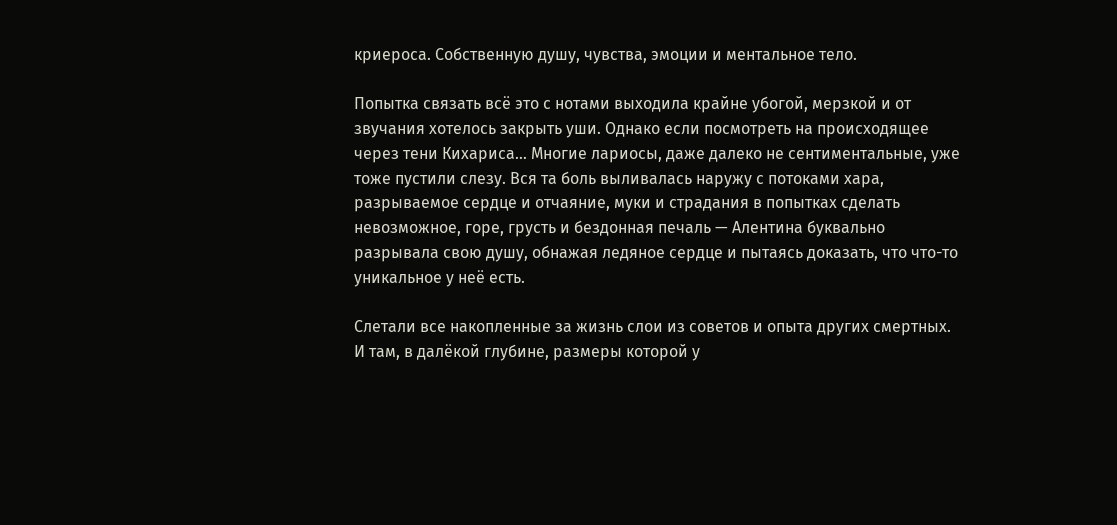криероса. Собственную душу, чувства, эмоции и ментальное тело.

Попытка связать всё это с нотами выходила крайне убогой, мерзкой и от звучания хотелось закрыть уши. Однако если посмотреть на происходящее через тени Кихариса… Многие лариосы, даже далеко не сентиментальные, уже тоже пустили слезу. Вся та боль выливалась наружу с потоками хара, разрываемое сердце и отчаяние, муки и страдания в попытках сделать невозможное, горе, грусть и бездонная печаль — Алентина буквально разрывала свою душу, обнажая ледяное сердце и пытаясь доказать, что что-то уникальное у неё есть.

Слетали все накопленные за жизнь слои из советов и опыта других смертных. И там, в далёкой глубине, размеры которой у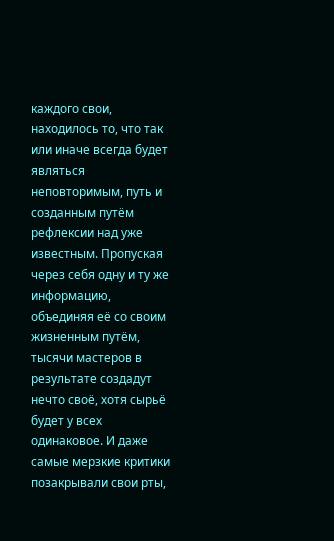каждого свои, находилось то, что так или иначе всегда будет являться неповторимым, путь и созданным путём рефлексии над уже известным. Пропуская через себя одну и ту же информацию, объединяя её со своим жизненным путём, тысячи мастеров в результате создадут нечто своё, хотя сырьё будет у всех одинаковое. И даже самые мерзкие критики позакрывали свои рты,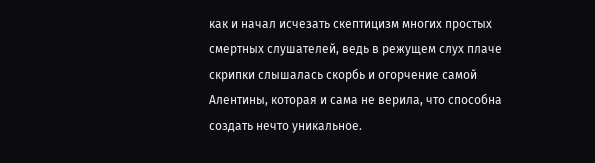как и начал исчезать скептицизм многих простых смертных слушателей, ведь в режущем слух плаче скрипки слышалась скорбь и огорчение самой Алентины, которая и сама не верила, что способна создать нечто уникальное.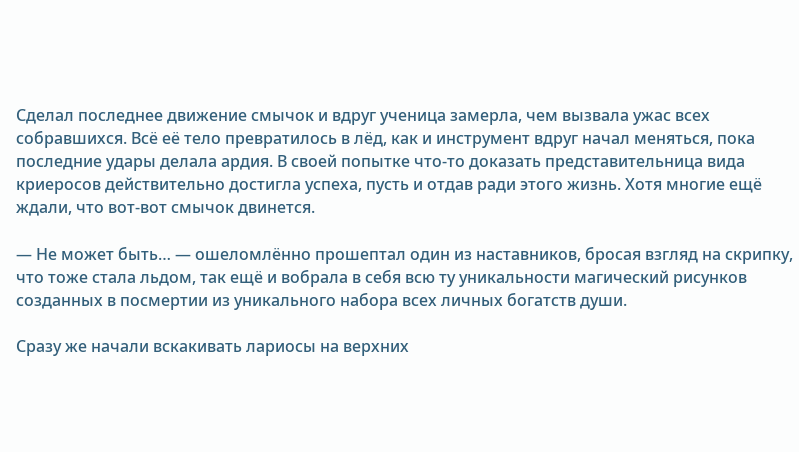Сделал последнее движение смычок и вдруг ученица замерла, чем вызвала ужас всех собравшихся. Всё её тело превратилось в лёд, как и инструмент вдруг начал меняться, пока последние удары делала ардия. В своей попытке что-то доказать представительница вида криеросов действительно достигла успеха, пусть и отдав ради этого жизнь. Хотя многие ещё ждали, что вот-вот смычок двинется.

— Не может быть… — ошеломлённо прошептал один из наставников, бросая взгляд на скрипку, что тоже стала льдом, так ещё и вобрала в себя всю ту уникальности магический рисунков созданных в посмертии из уникального набора всех личных богатств души.

Сразу же начали вскакивать лариосы на верхних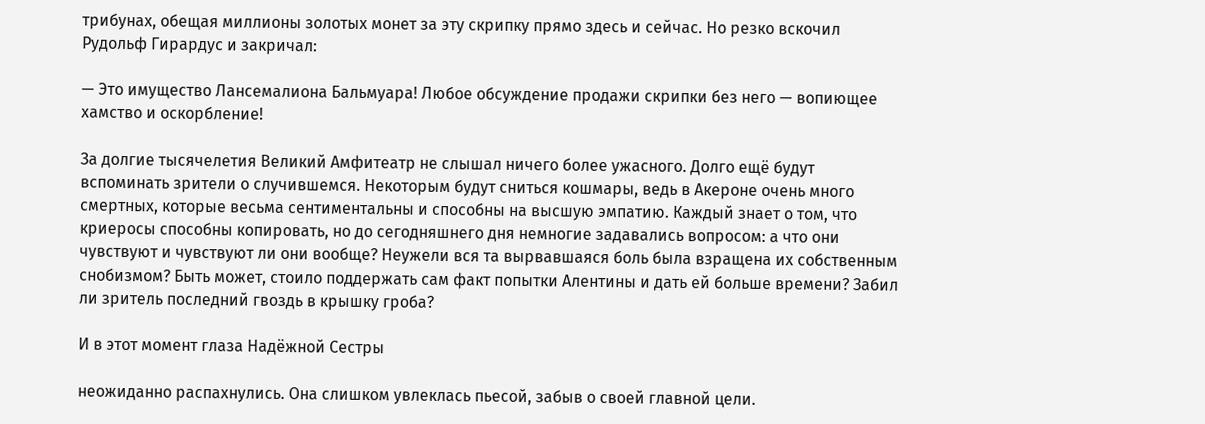трибунах, обещая миллионы золотых монет за эту скрипку прямо здесь и сейчас. Но резко вскочил Рудольф Гирардус и закричал:

— Это имущество Лансемалиона Бальмуара! Любое обсуждение продажи скрипки без него — вопиющее хамство и оскорбление!

За долгие тысячелетия Великий Амфитеатр не слышал ничего более ужасного. Долго ещё будут вспоминать зрители о случившемся. Некоторым будут сниться кошмары, ведь в Акероне очень много смертных, которые весьма сентиментальны и способны на высшую эмпатию. Каждый знает о том, что криеросы способны копировать, но до сегодняшнего дня немногие задавались вопросом: а что они чувствуют и чувствуют ли они вообще? Неужели вся та вырвавшаяся боль была взращена их собственным снобизмом? Быть может, стоило поддержать сам факт попытки Алентины и дать ей больше времени? Забил ли зритель последний гвоздь в крышку гроба?

И в этот момент глаза Надёжной Сестры

неожиданно распахнулись. Она слишком увлеклась пьесой, забыв о своей главной цели.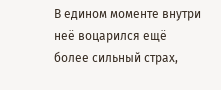В едином моменте внутри неё воцарился ещё более сильный страх,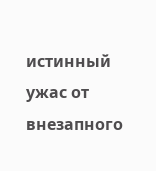истинный ужас от внезапного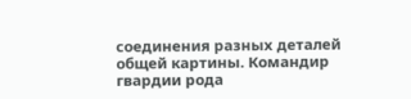соединения разных деталей общей картины. Командир гвардии рода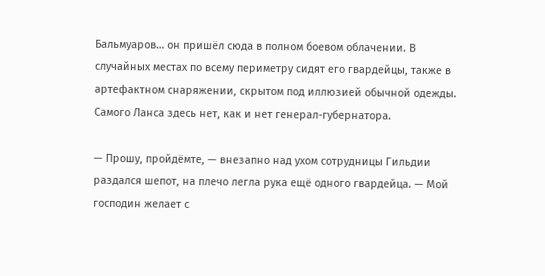Бальмуаров… он пришёл сюда в полном боевом облачении. В случайных местах по всему периметру сидят его гвардейцы, также в артефактном снаряжении, скрытом под иллюзией обычной одежды. Самого Ланса здесь нет, как и нет генерал-губернатора.

— Прошу, пройдёмте, — внезапно над ухом сотрудницы Гильдии раздался шепот, на плечо легла рука ещё одного гвардейца. — Мой господин желает с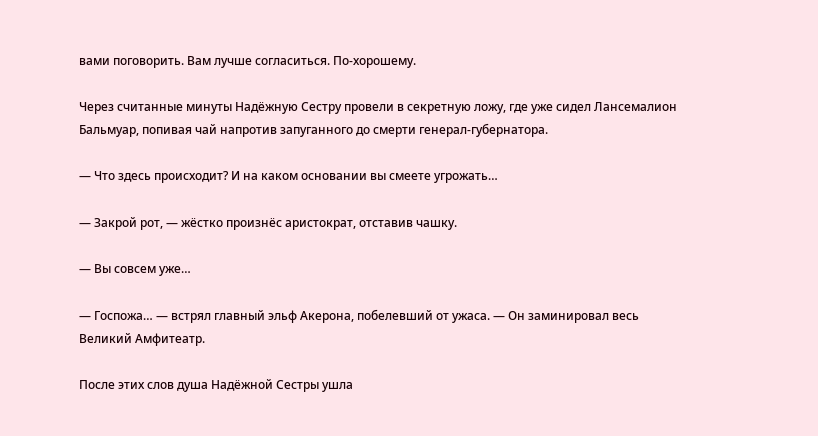вами поговорить. Вам лучше согласиться. По-хорошему.

Через считанные минуты Надёжную Сестру провели в секретную ложу, где уже сидел Лансемалион Бальмуар, попивая чай напротив запуганного до смерти генерал-губернатора.

— Что здесь происходит? И на каком основании вы смеете угрожать…

— Закрой рот, — жёстко произнёс аристократ, отставив чашку.

— Вы совсем уже…

— Госпожа… — встрял главный эльф Акерона, побелевший от ужаса. — Он заминировал весь Великий Амфитеатр.

После этих слов душа Надёжной Сестры ушла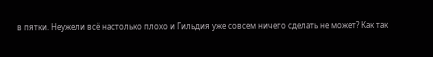в пятки. Неужели всё настолько плохо и Гильдия уже совсем ничего сделать не может? Как так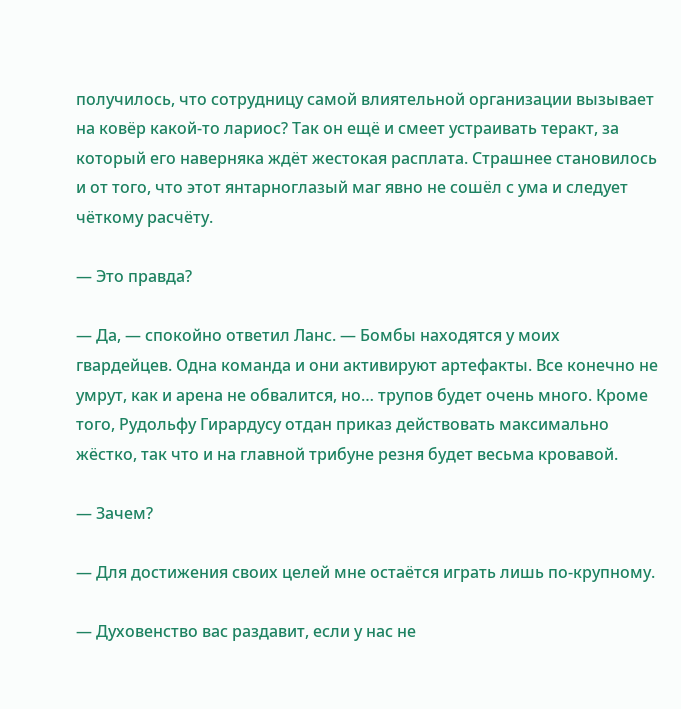получилось, что сотрудницу самой влиятельной организации вызывает на ковёр какой-то лариос? Так он ещё и смеет устраивать теракт, за который его наверняка ждёт жестокая расплата. Страшнее становилось и от того, что этот янтарноглазый маг явно не сошёл с ума и следует чёткому расчёту.

— Это правда?

— Да, — спокойно ответил Ланс. — Бомбы находятся у моих гвардейцев. Одна команда и они активируют артефакты. Все конечно не умрут, как и арена не обвалится, но… трупов будет очень много. Кроме того, Рудольфу Гирардусу отдан приказ действовать максимально жёстко, так что и на главной трибуне резня будет весьма кровавой.

— Зачем?

— Для достижения своих целей мне остаётся играть лишь по-крупному.

— Духовенство вас раздавит, если у нас не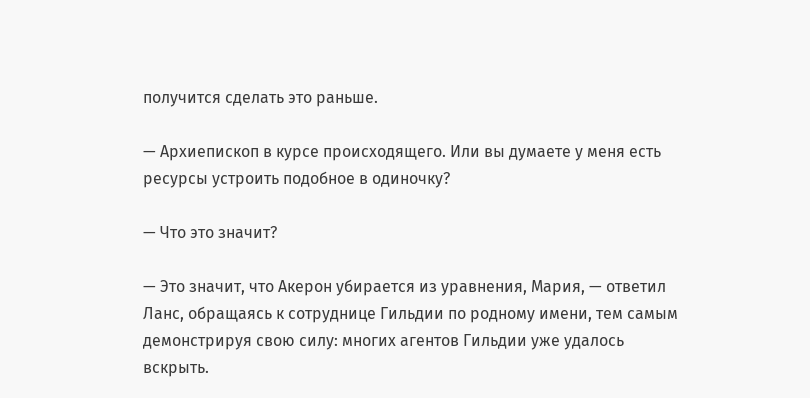получится сделать это раньше.

— Архиепископ в курсе происходящего. Или вы думаете у меня есть ресурсы устроить подобное в одиночку?

— Что это значит?

— Это значит, что Акерон убирается из уравнения, Мария, — ответил Ланс, обращаясь к сотруднице Гильдии по родному имени, тем самым демонстрируя свою силу: многих агентов Гильдии уже удалось вскрыть.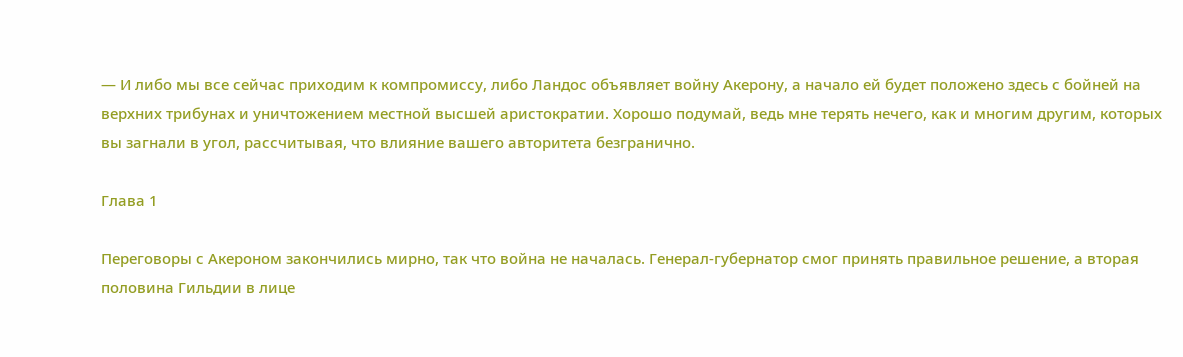— И либо мы все сейчас приходим к компромиссу, либо Ландос объявляет войну Акерону, а начало ей будет положено здесь с бойней на верхних трибунах и уничтожением местной высшей аристократии. Хорошо подумай, ведь мне терять нечего, как и многим другим, которых вы загнали в угол, рассчитывая, что влияние вашего авторитета безгранично.

Глава 1

Переговоры с Акероном закончились мирно, так что война не началась. Генерал-губернатор смог принять правильное решение, а вторая половина Гильдии в лице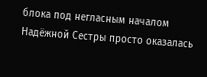блока под негласным началом Надёжной Сестры просто оказалась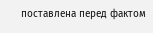поставлена перед фактом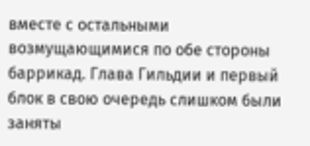вместе с остальными возмущающимися по обе стороны баррикад. Глава Гильдии и первый блок в свою очередь слишком были заняты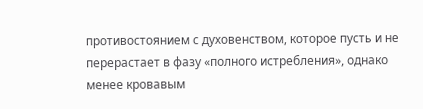противостоянием с духовенством, которое пусть и не перерастает в фазу «полного истребления», однако менее кровавым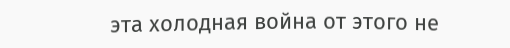эта холодная война от этого не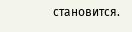становится.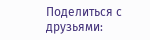Поделиться с друзьями: